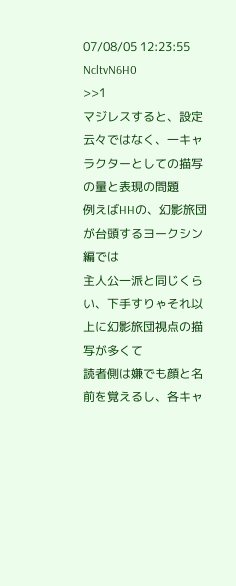07/08/05 12:23:55 NcltvN6H0
>>1
マジレスすると、設定云々ではなく、一キャラクターとしての描写の量と表現の問題
例えばHHの、幻影旅団が台頭するヨークシン編では
主人公一派と同じくらい、下手すりゃそれ以上に幻影旅団視点の描写が多くて
読者側は嫌でも顔と名前を覚えるし、各キャ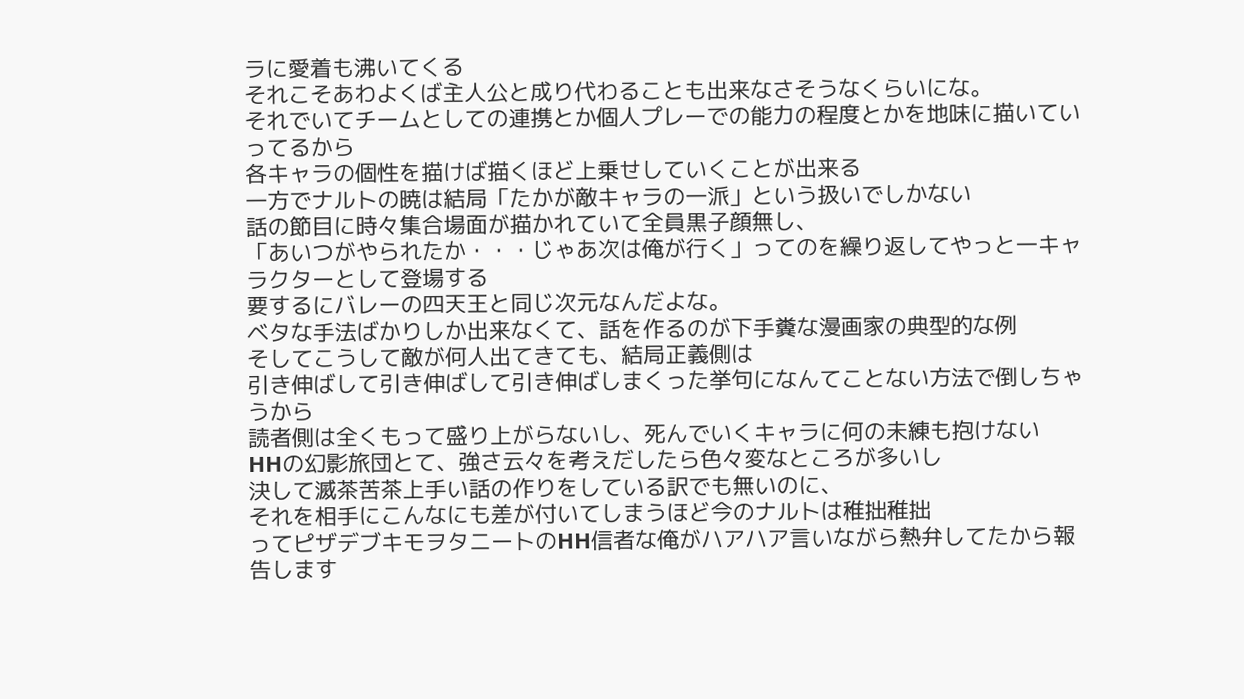ラに愛着も沸いてくる
それこそあわよくば主人公と成り代わることも出来なさそうなくらいにな。
それでいてチームとしての連携とか個人プレーでの能力の程度とかを地味に描いていってるから
各キャラの個性を描けば描くほど上乗せしていくことが出来る
一方でナルトの暁は結局「たかが敵キャラの一派」という扱いでしかない
話の節目に時々集合場面が描かれていて全員黒子顔無し、
「あいつがやられたか・・・じゃあ次は俺が行く」ってのを繰り返してやっと一キャラクターとして登場する
要するにバレーの四天王と同じ次元なんだよな。
ベタな手法ばかりしか出来なくて、話を作るのが下手糞な漫画家の典型的な例
そしてこうして敵が何人出てきても、結局正義側は
引き伸ばして引き伸ばして引き伸ばしまくった挙句になんてことない方法で倒しちゃうから
読者側は全くもって盛り上がらないし、死んでいくキャラに何の未練も抱けない
HHの幻影旅団とて、強さ云々を考えだしたら色々変なところが多いし
決して滅茶苦茶上手い話の作りをしている訳でも無いのに、
それを相手にこんなにも差が付いてしまうほど今のナルトは稚拙稚拙
ってピザデブキモヲタニートのHH信者な俺がハアハア言いながら熱弁してたから報告します